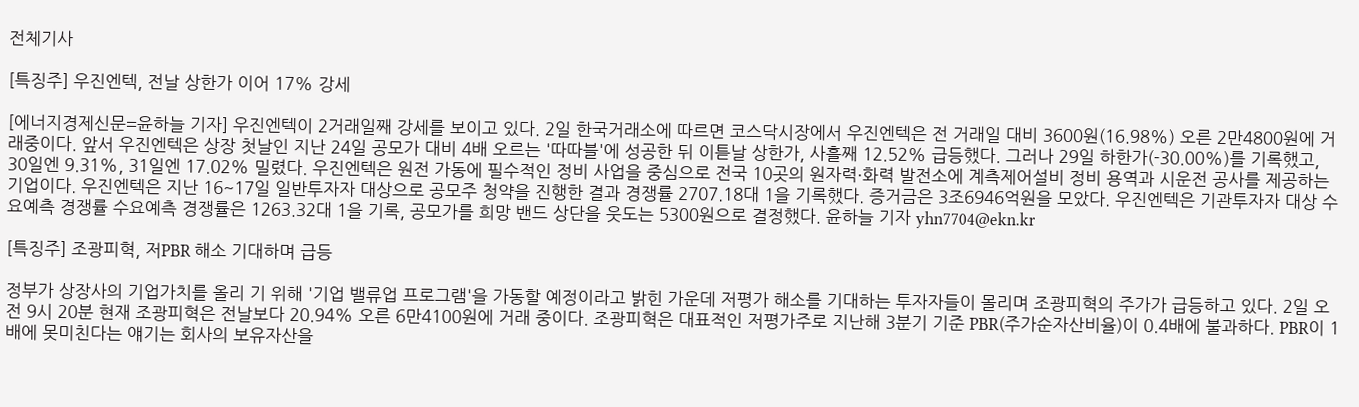전체기사

[특징주] 우진엔텍, 전날 상한가 이어 17% 강세

[에너지경제신문=윤하늘 기자] 우진엔텍이 2거래일째 강세를 보이고 있다. 2일 한국거래소에 따르면 코스닥시장에서 우진엔텍은 전 거래일 대비 3600원(16.98%) 오른 2만4800원에 거래중이다. 앞서 우진엔텍은 상장 첫날인 지난 24일 공모가 대비 4배 오르는 '따따블'에 성공한 뒤 이튿날 상한가, 사흘째 12.52% 급등했다. 그러나 29일 하한가(-30.00%)를 기록했고, 30일엔 9.31%, 31일엔 17.02% 밀렸다. 우진엔텍은 원전 가동에 필수적인 정비 사업을 중심으로 전국 10곳의 원자력·화력 발전소에 계측제어설비 정비 용역과 시운전 공사를 제공하는 기업이다. 우진엔텍은 지난 16~17일 일반투자자 대상으로 공모주 청약을 진행한 결과 경쟁률 2707.18대 1을 기록했다. 증거금은 3조6946억원을 모았다. 우진엔텍은 기관투자자 대상 수요예측 경쟁률 수요예측 경쟁률은 1263.32대 1을 기록, 공모가를 희망 밴드 상단을 웃도는 5300원으로 결정했다. 윤하늘 기자 yhn7704@ekn.kr

[특징주] 조광피혁, 저PBR 해소 기대하며 급등

정부가 상장사의 기업가치를 올리 기 위해 '기업 밸류업 프로그램'을 가동할 예정이라고 밝힌 가운데 저평가 해소를 기대하는 투자자들이 몰리며 조광피혁의 주가가 급등하고 있다. 2일 오전 9시 20분 현재 조광피혁은 전날보다 20.94% 오른 6만4100원에 거래 중이다. 조광피혁은 대표적인 저평가주로 지난해 3분기 기준 PBR(주가순자산비율)이 0.4배에 불과하다. PBR이 1배에 못미친다는 얘기는 회사의 보유자산을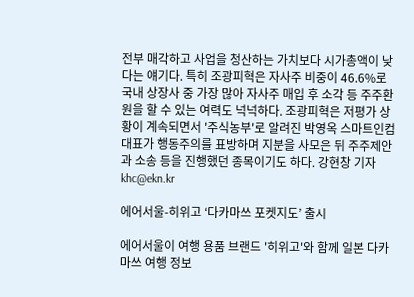전부 매각하고 사업을 청산하는 가치보다 시가총액이 낮다는 얘기다. 특히 조광피혁은 자사주 비중이 46.6%로 국내 상장사 중 가장 많아 자사주 매입 후 소각 등 주주환원을 할 수 있는 여력도 넉넉하다. 조광피혁은 저평가 상황이 계속되면서 '주식농부'로 알려진 박영옥 스마트인컴 대표가 행동주의를 표방하며 지분을 사모은 뒤 주주제안과 소송 등을 진행했던 종목이기도 하다. 강현창 기자 khc@ekn.kr

에어서울-히위고 ‘다카마쓰 포켓지도’ 출시

에어서울이 여행 용품 브랜드 '히위고'와 함께 일본 다카마쓰 여행 정보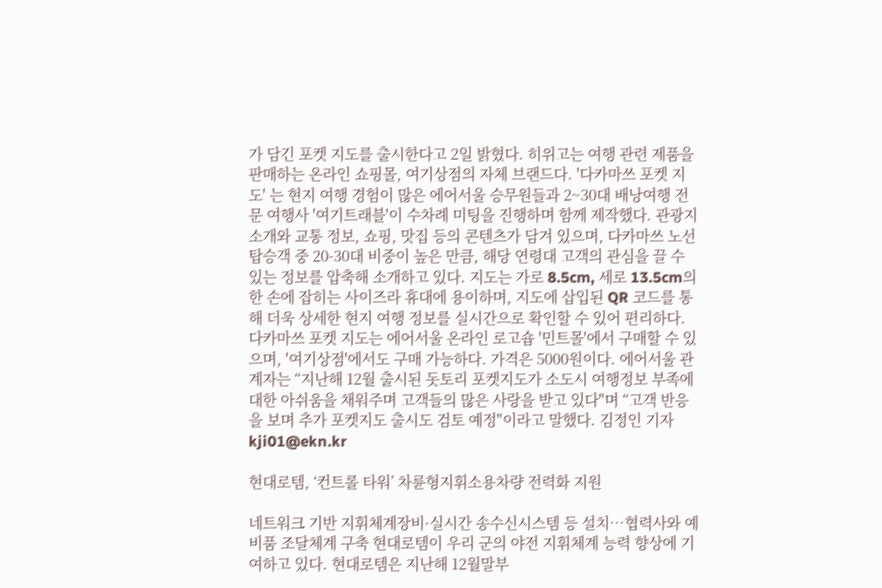가 담긴 포켓 지도를 출시한다고 2일 밝혔다. 히위고는 여행 관련 제품을 판매하는 온라인 쇼핑몰, 여기상점의 자체 브랜드다. '다카마쓰 포켓 지도' 는 현지 여행 경험이 많은 에어서울 승무원들과 2~30대 배낭여행 전문 여행사 '여기트래블'이 수차례 미팅을 진행하며 함께 제작했다. 관광지 소개와 교통 정보, 쇼핑, 맛집 등의 콘텐츠가 담겨 있으며, 다카마쓰 노선 탑승객 중 20-30대 비중이 높은 만큼, 해당 연령대 고객의 관심을 끌 수 있는 정보를 압축해 소개하고 있다. 지도는 가로 8.5cm, 세로 13.5cm의 한 손에 잡히는 사이즈라 휴대에 용이하며, 지도에 삽입된 QR 코드를 통해 더욱 상세한 현지 여행 정보를 실시간으로 확인할 수 있어 편리하다. 다카마쓰 포켓 지도는 에어서울 온라인 로고숍 '민트몰'에서 구매할 수 있으며, '여기상점'에서도 구매 가능하다. 가격은 5000원이다. 에어서울 관계자는 “지난해 12월 출시된 돗토리 포켓지도가 소도시 여행정보 부족에 대한 아쉬움을 채워주며 고객들의 많은 사랑을 받고 있다"며 “고객 반응을 보며 추가 포켓지도 출시도 검토 예정"이라고 말했다. 김정인 기자 kji01@ekn.kr

현대로템, ‘컨트롤 타워’ 차륜형지휘소용차량 전력화 지원

네트워크 기반 지휘체계장비·실시간 송수신시스템 등 설치…협력사와 예비품 조달체계 구축 현대로템이 우리 군의 야전 지휘체계 능력 향상에 기여하고 있다. 현대로템은 지난해 12월말부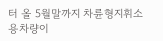터 올 5월말까지 차륜형지휘소용차량이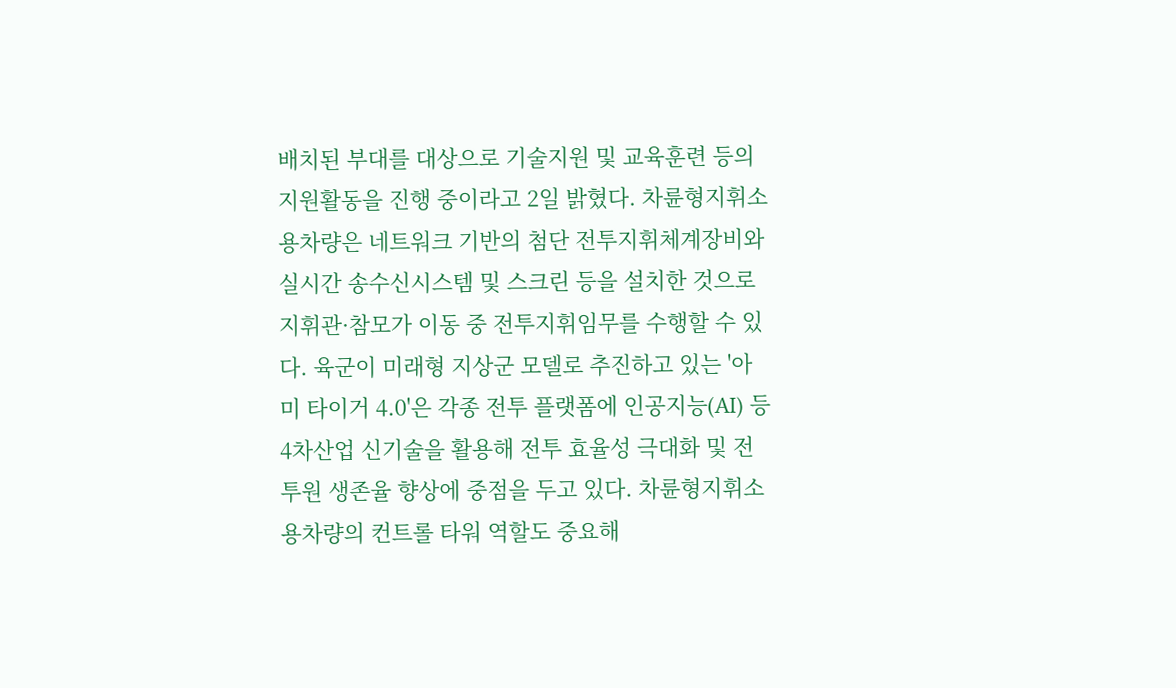배치된 부대를 대상으로 기술지원 및 교육훈련 등의 지원활동을 진행 중이라고 2일 밝혔다. 차륜형지휘소용차량은 네트워크 기반의 첨단 전투지휘체계장비와 실시간 송수신시스템 및 스크린 등을 설치한 것으로 지휘관·참모가 이동 중 전투지휘임무를 수행할 수 있다. 육군이 미래형 지상군 모델로 추진하고 있는 '아미 타이거 4.0'은 각종 전투 플랫폼에 인공지능(AI) 등 4차산업 신기술을 활용해 전투 효율성 극대화 및 전투원 생존율 향상에 중점을 두고 있다. 차륜형지휘소용차량의 컨트롤 타워 역할도 중요해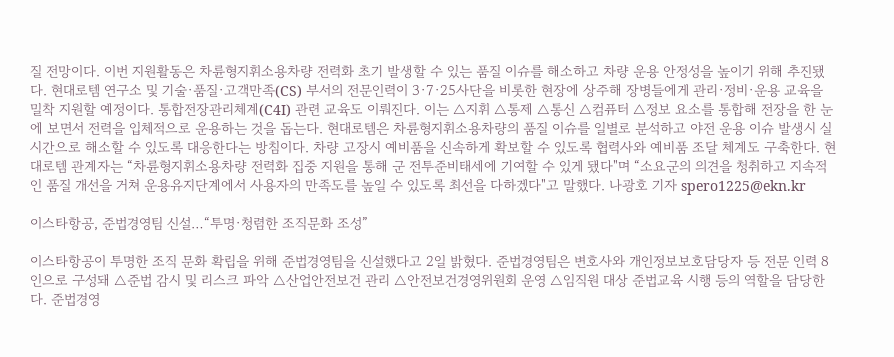질 전망이다. 이번 지원활동은 차륜형지휘소용차량 전력화 초기 발생할 수 있는 품질 이슈를 해소하고 차량 운용 안정성을 높이기 위해 추진됐다. 현대로템 연구소 및 기술·품질·고객만족(CS) 부서의 전문인력이 3·7·25사단을 비롯한 현장에 상주해 장병들에게 관리·정비·운용 교육을 밀착 지원할 예정이다. 통합전장관리체계(C4I) 관련 교육도 이뤄진다. 이는 △지휘 △통제 △통신 △컴퓨터 △정보 요소를 통합해 전장을 한 눈에 보면서 전력을 입체적으로 운용하는 것을 돕는다. 현대로템은 차륜형지휘소용차량의 품질 이슈를 일별로 분석하고 야전 운용 이슈 발생시 실시간으로 해소할 수 있도록 대응한다는 방침이다. 차량 고장시 예비품을 신속하게 확보할 수 있도록 협력사와 예비품 조달 체계도 구축한다. 현대로템 관계자는 “차륜형지휘소용차량 전력화 집중 지원을 통해 군 전투준비태세에 기여할 수 있게 됐다"며 “소요군의 의견을 청취하고 지속적인 품질 개선을 거쳐 운용유지단계에서 사용자의 만족도를 높일 수 있도록 최선을 다하겠다"고 말했다. 나광호 기자 spero1225@ekn.kr

이스타항공, 준법경영팀 신설…“투명·청렴한 조직문화 조성”

이스타항공이 투명한 조직 문화 확립을 위해 준법경영팀을 신설했다고 2일 밝혔다. 준법경영팀은 변호사와 개인정보보호담당자 등 전문 인력 8인으로 구성돼 △준법 감시 및 리스크 파악 △산업안전보건 관리 △안전보건경영위원회 운영 △임직원 대상 준법교육 시행 등의 역할을 담당한다. 준법경영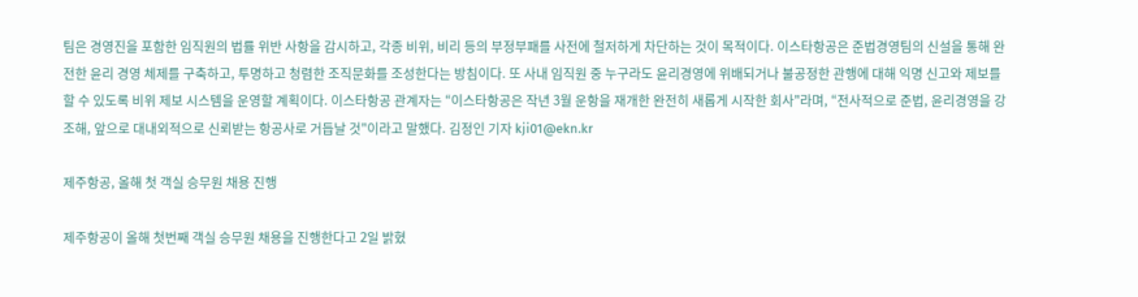팀은 경영진을 포함한 임직원의 법률 위반 사항을 감시하고, 각종 비위, 비리 등의 부정부패를 사전에 철저하게 차단하는 것이 목적이다. 이스타항공은 준법경영팀의 신설을 통해 완전한 윤리 경영 체제를 구축하고, 투명하고 청렴한 조직문화를 조성한다는 방침이다. 또 사내 임직원 중 누구라도 윤리경영에 위배되거나 불공정한 관행에 대해 익명 신고와 제보를 할 수 있도록 비위 제보 시스템을 운영할 계획이다. 이스타항공 관계자는 “이스타항공은 작년 3월 운항을 재개한 완전히 새롭게 시작한 회사"라며, “전사적으로 준법, 윤리경영을 강조해, 앞으로 대내외적으로 신뢰받는 항공사로 거듭날 것"이라고 말했다. 김정인 기자 kji01@ekn.kr

제주항공, 올해 첫 객실 승무원 채용 진행

제주항공이 올해 첫번째 객실 승무원 채용을 진행한다고 2일 밝혔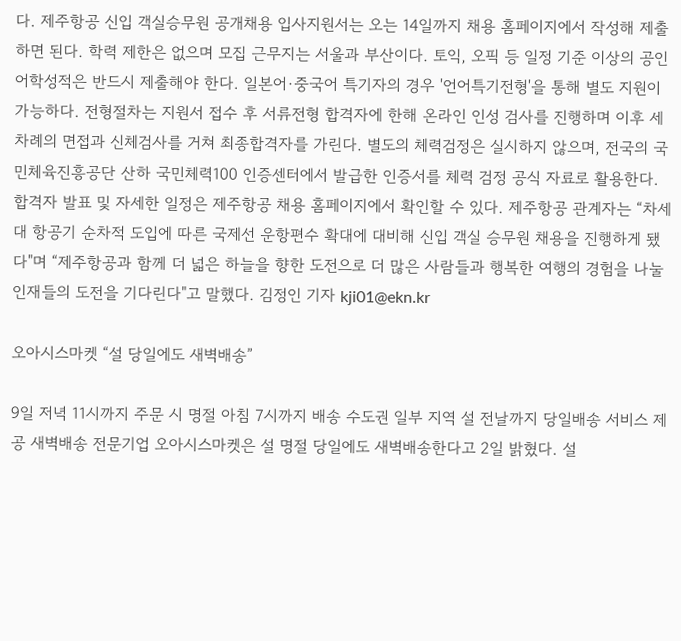다. 제주항공 신입 객실승무원 공개채용 입사지원서는 오는 14일까지 채용 홈페이지에서 작성해 제출하면 된다. 학력 제한은 없으며 모집 근무지는 서울과 부산이다. 토익, 오픽 등 일정 기준 이상의 공인어학성적은 반드시 제출해야 한다. 일본어·중국어 특기자의 경우 '언어특기전형'을 통해 별도 지원이 가능하다. 전형절차는 지원서 접수 후 서류전형 합격자에 한해 온라인 인성 검사를 진행하며 이후 세 차례의 면접과 신체검사를 거쳐 최종합격자를 가린다. 별도의 체력검정은 실시하지 않으며, 전국의 국민체육진흥공단 산하 국민체력100 인증센터에서 발급한 인증서를 체력 검정 공식 자료로 활용한다. 합격자 발표 및 자세한 일정은 제주항공 채용 홈페이지에서 확인할 수 있다. 제주항공 관계자는 “차세대 항공기 순차적 도입에 따른 국제선 운항편수 확대에 대비해 신입 객실 승무원 채용을 진행하게 됐다"며 “제주항공과 함께 더 넓은 하늘을 향한 도전으로 더 많은 사람들과 행복한 여행의 경험을 나눌 인재들의 도전을 기다린다"고 말했다. 김정인 기자 kji01@ekn.kr

오아시스마켓 “설 당일에도 새벽배송”

9일 저녁 11시까지 주문 시 명절 아침 7시까지 배송 수도권 일부 지역 설 전날까지 당일배송 서비스 제공 새벽배송 전문기업 오아시스마켓은 설 명절 당일에도 새벽배송한다고 2일 밝혔다. 설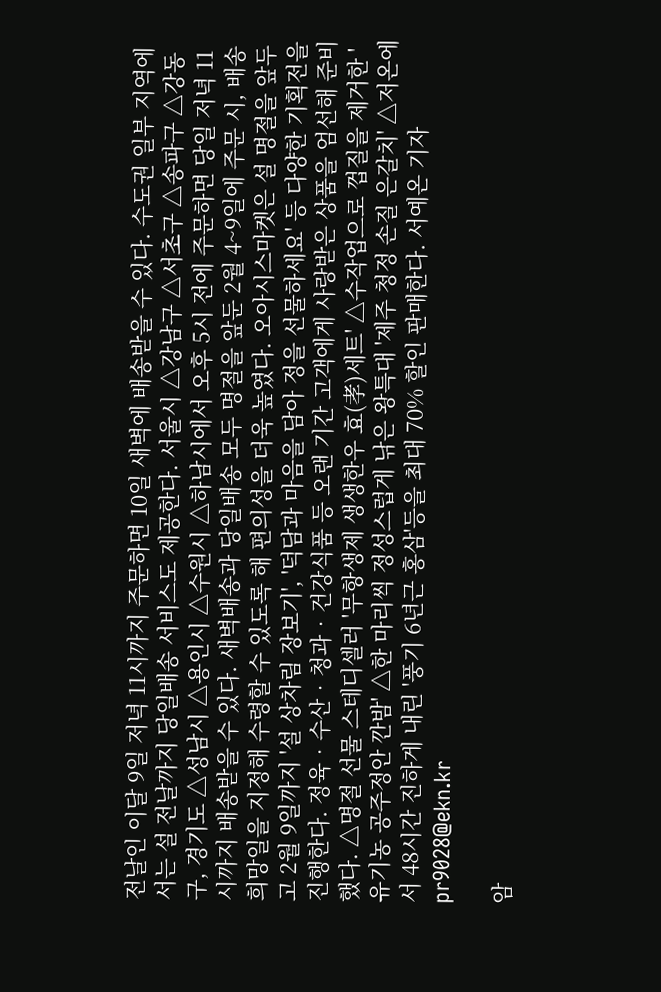전날인 이달 9일 저녁 11시까지 주문하면 10일 새벽에 배송받을 수 있다. 수도권 일부 지역에서는 설 전날까지 당일배송 서비스도 제공한다. 서울시 △강남구 △서초구 △송파구 △강동구, 경기도 △성남시 △용인시 △수원시 △하남시에서 오후 5시 전에 주문하면 당일 저녁 11시까지 배송받을 수 있다. 새벽배송과 당일배송 모두 명절을 앞둔 2월 4~9일에 주문 시, 배송 희망일을 지정해 수령할 수 있도록 해 편의성을 더욱 높였다. 오아시스마켓은 설 명절을 앞두고 2월 9일까지 '설 상차림 장보기', '덕담과 마음을 담아 정을 선물하세요' 등 다양한 기획전을 진행한다. 정육‧수산‧청과‧건강식품 등 오랜 기간 고객에게 사랑받은 상품을 엄선해 준비했다. △명절 선물 스테디셀러 '무항생제 생생한우 효(孝)세트' △수작업으로 껍질을 제거한 '유기농 공주정안 깐밤' △한 마리씩 정성스럽게 낚은 왕특대 '제주 청정 손질 은갈치' △저온에서 48시간 진하게 내린 '풍기 6년근 홍삼'등을 최대 70% 할인 판매한다. 서예온 기자 pr9028@ekn.kr

암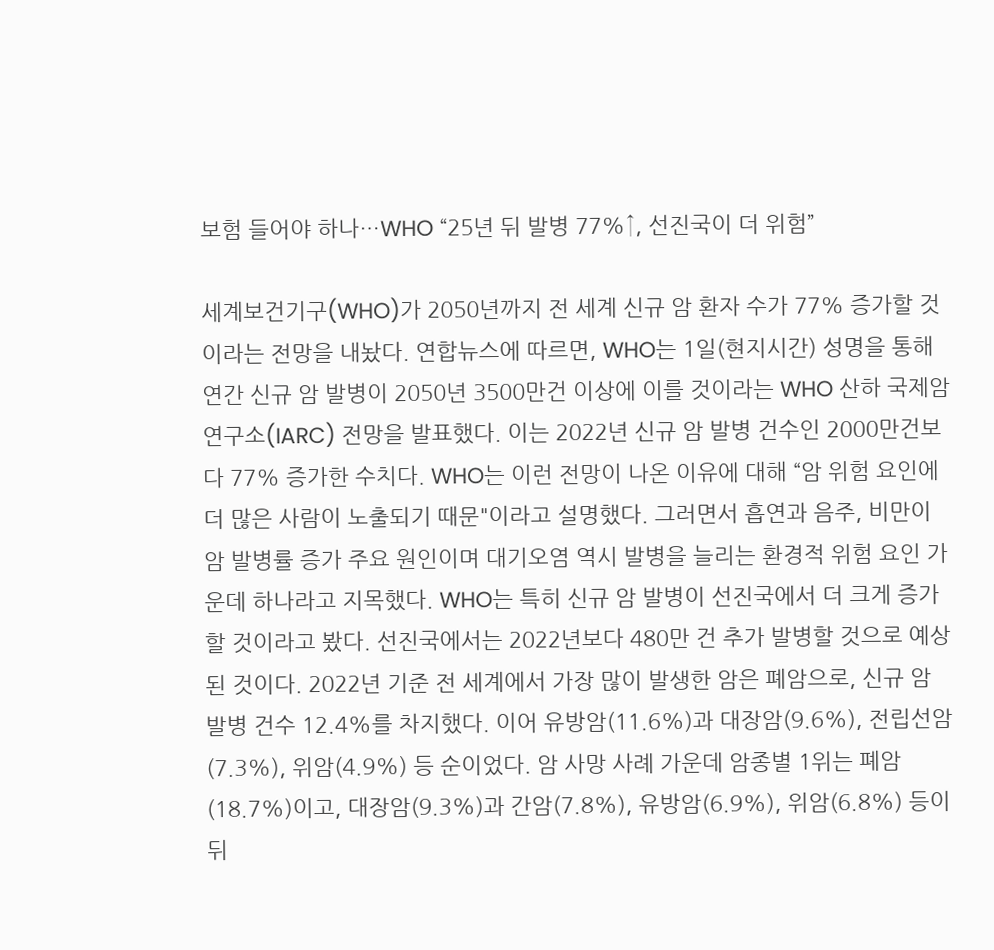보험 들어야 하나…WHO “25년 뒤 발병 77%↑, 선진국이 더 위험”

세계보건기구(WHO)가 2050년까지 전 세계 신규 암 환자 수가 77% 증가할 것이라는 전망을 내놨다. 연합뉴스에 따르면, WHO는 1일(현지시간) 성명을 통해 연간 신규 암 발병이 2050년 3500만건 이상에 이를 것이라는 WHO 산하 국제암연구소(IARC) 전망을 발표했다. 이는 2022년 신규 암 발병 건수인 2000만건보다 77% 증가한 수치다. WHO는 이런 전망이 나온 이유에 대해 “암 위험 요인에 더 많은 사람이 노출되기 때문"이라고 설명했다. 그러면서 흡연과 음주, 비만이 암 발병률 증가 주요 원인이며 대기오염 역시 발병을 늘리는 환경적 위험 요인 가운데 하나라고 지목했다. WHO는 특히 신규 암 발병이 선진국에서 더 크게 증가할 것이라고 봤다. 선진국에서는 2022년보다 480만 건 추가 발병할 것으로 예상된 것이다. 2022년 기준 전 세계에서 가장 많이 발생한 암은 폐암으로, 신규 암 발병 건수 12.4%를 차지했다. 이어 유방암(11.6%)과 대장암(9.6%), 전립선암(7.3%), 위암(4.9%) 등 순이었다. 암 사망 사례 가운데 암종별 1위는 폐암(18.7%)이고, 대장암(9.3%)과 간암(7.8%), 유방암(6.9%), 위암(6.8%) 등이 뒤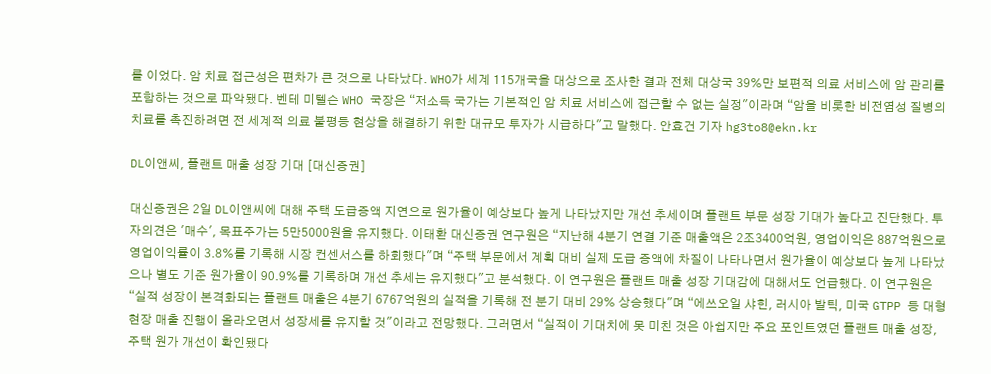를 이었다. 암 치료 접근성은 편차가 큰 것으로 나타났다. WHO가 세계 115개국을 대상으로 조사한 결과 전체 대상국 39%만 보편적 의료 서비스에 암 관리를 포함하는 것으로 파악됐다. 벤테 미텔슨 WHO 국장은 “저소득 국가는 기본적인 암 치료 서비스에 접근할 수 없는 실정"이라며 “암을 비롯한 비전염성 질병의 치료를 촉진하려면 전 세계적 의료 불평등 현상을 해결하기 위한 대규모 투자가 시급하다"고 말했다. 안효건 기자 hg3to8@ekn.kr

DL이앤씨, 플랜트 매출 성장 기대 [대신증권]

대신증권은 2일 DL이앤씨에 대해 주택 도급증액 지연으로 원가율이 예상보다 높게 나타났지만 개선 추세이며 플랜트 부문 성장 기대가 높다고 진단했다. 투자의견은 '매수', 목표주가는 5만5000원을 유지했다. 이태환 대신증권 연구원은 “지난해 4분기 연결 기준 매출액은 2조3400억원, 영업이익은 887억원으로 영업이익률이 3.8%를 기록해 시장 컨센서스를 하회했다"며 “주택 부문에서 계획 대비 실제 도급 증액에 차질이 나타나면서 원가율이 예상보다 높게 나타났으나 별도 기준 원가율이 90.9%를 기록하며 개선 추세는 유지했다"고 분석했다. 이 연구원은 플랜트 매출 성장 기대감에 대해서도 언급했다. 이 연구원은 “실적 성장이 본격화되는 플랜트 매출은 4분기 6767억원의 실적을 기록해 전 분기 대비 29% 상승했다"며 “에쓰오일 샤힌, 러시아 발틱, 미국 GTPP 등 대형 현장 매출 진행이 올라오면서 성장세를 유지할 것"이라고 전망했다. 그러면서 “실적이 기대치에 못 미친 것은 아쉽지만 주요 포인트였던 플랜트 매출 성장, 주택 원가 개선이 확인됐다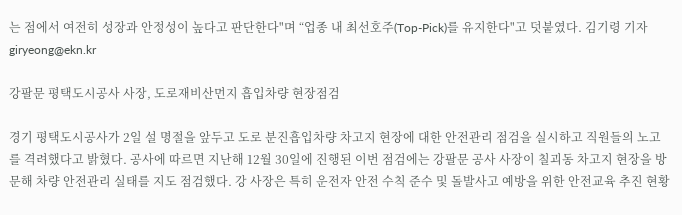는 점에서 여전히 성장과 안정성이 높다고 판단한다"며 “업종 내 최선호주(Top-Pick)를 유지한다"고 덧붙였다. 김기령 기자 giryeong@ekn.kr

강팔문 평택도시공사 사장, 도로재비산먼지 흡입차량 현장점검

경기 평택도시공사가 2일 설 명절을 앞두고 도로 분진흡입차량 차고지 현장에 대한 안전관리 점검을 실시하고 직원들의 노고를 격려했다고 밝혔다. 공사에 따르면 지난해 12월 30일에 진행된 이번 점검에는 강팔문 공사 사장이 칠괴동 차고지 현장을 방문해 차량 안전관리 실태를 지도 점검했다. 강 사장은 특히 운전자 안전 수칙 준수 및 돌발사고 예방을 위한 안전교육 추진 현황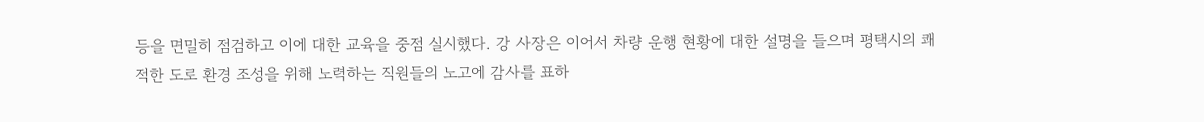등을 면밀히 점검하고 이에 대한 교육을 중점 실시했다. 강 사장은 이어서 차량 운행 현황에 대한 설명을 들으며 평택시의 쾌적한 도로 환경 조성을 위해 노력하는 직원들의 노고에 감사를 표하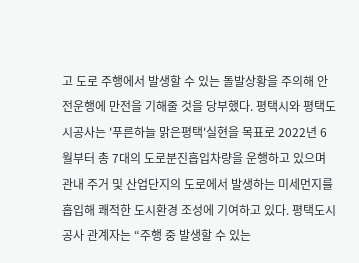고 도로 주행에서 발생할 수 있는 돌발상황을 주의해 안전운행에 만전을 기해줄 것을 당부했다. 평택시와 평택도시공사는 '푸른하늘 맑은평택'실현을 목표로 2022년 6월부터 총 7대의 도로분진흡입차량을 운행하고 있으며 관내 주거 및 산업단지의 도로에서 발생하는 미세먼지를 흡입해 쾌적한 도시환경 조성에 기여하고 있다. 평택도시공사 관계자는 “주행 중 발생할 수 있는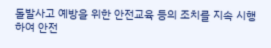돌발사고 예방을 위한 안전교육 등의 조치를 지속 시행하여 안전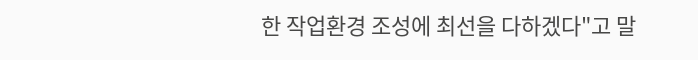한 작업환경 조성에 최선을 다하겠다"고 말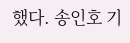했다. 송인호 기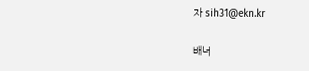자 sih31@ekn.kr

배너